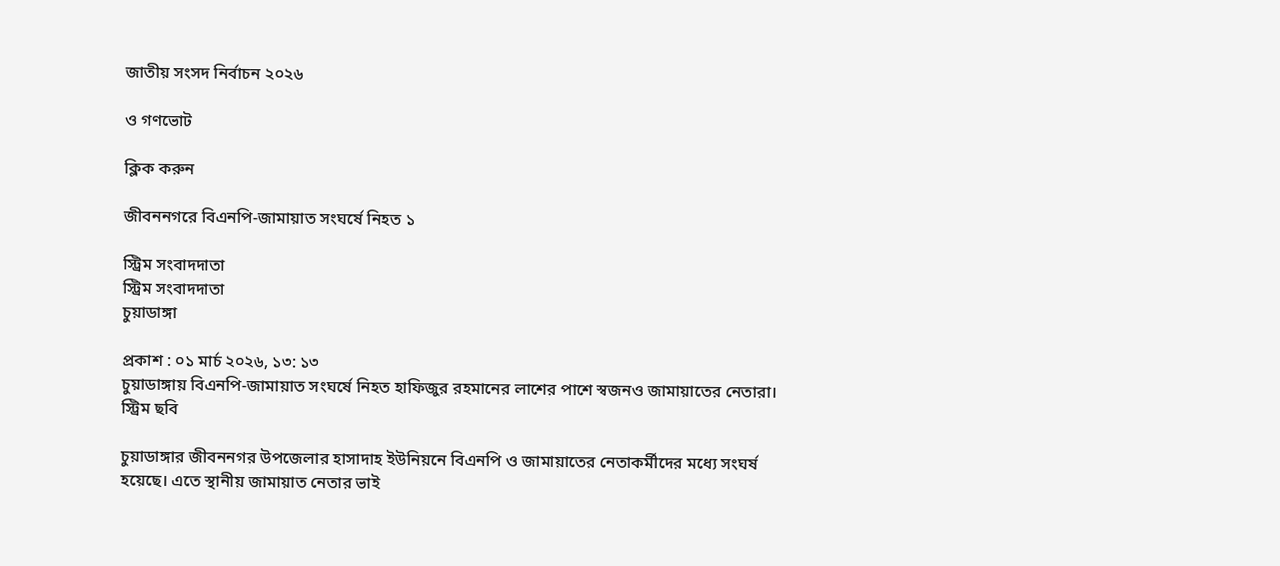জাতীয় সংসদ নির্বাচন ২০২৬

ও গণভোট

ক্লিক করুন

জীবননগরে বিএনপি-জামায়াত সংঘর্ষে নিহত ১

স্ট্রিম সংবাদদাতা
স্ট্রিম সংবাদদাতা
চুয়াডাঙ্গা

প্রকাশ : ০১ মার্চ ২০২৬, ১৩: ১৩
চুয়াডাঙ্গায় বিএনপি-জামায়াত সংঘর্ষে নিহত হাফিজুর রহমানের লাশের পাশে স্বজনও জামায়াতের নেতারা। স্ট্রিম ছবি

চুয়াডাঙ্গার জীবননগর উপজেলার হাসাদাহ ইউনিয়নে বিএনপি ও জামায়াতের নেতাকর্মীদের মধ্যে সংঘর্ষ হয়েছে। এতে স্থানীয় জামায়াত নেতার ভাই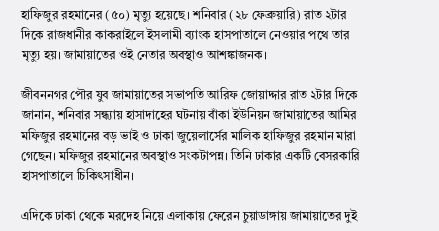হাফিজুর রহমানের (৫০) মৃত্যু হয়েছে। শনিবার (২৮ ফেব্রুয়ারি) রাত ২টার দিকে রাজধানীর কাকরাইলে ইসলামী ব্যাংক হাসপাতালে নেওয়ার পথে তার মৃত্যু হয়। জামায়াতের ওই নেতার অবস্থাও আশঙ্কাজনক।

জীবননগর পৌর যুব জামায়াতের সভাপতি আরিফ জোয়াদ্দার রাত ২টার দিকে জানান, শনিবার সন্ধ্যায় হাসাদাহের ঘটনায় বাঁকা ইউনিয়ন জামায়াতের আমির মফিজুর রহমানের বড় ভাই ও ঢাকা জুয়েলার্সের মালিক হাফিজুর রহমান মারা গেছেন। মফিজুর রহমানের অবস্থাও সংকটাপন্ন। তিনি ঢাকার একটি বেসরকারি হাসপাতালে চিকিৎসাধীন।

এদিকে ঢাকা থেকে মরদেহ নিয়ে এলাকায় ফেরেন চুয়াডাঙ্গায় জামায়াতের দুই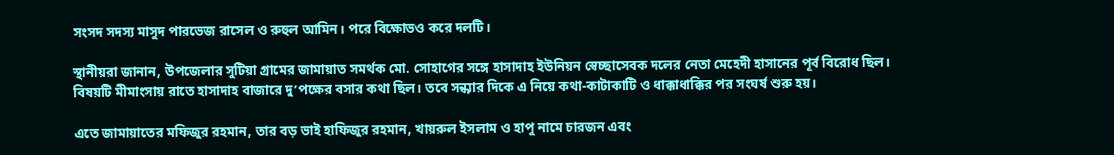সংসদ সদস্য মাসুদ পারভেজ রাসেল ও রুহুল আমিন। পরে বিক্ষোভও করে দলটি।

স্থানীয়রা জানান, উপজেলার সুটিয়া গ্রামের জামায়াত সমর্থক মো. সোহাগের সঙ্গে হাসাদাহ ইউনিয়ন স্বেচ্ছাসেবক দলের নেতা মেহেদী হাসানের পূর্ব বিরোধ ছিল। বিষয়টি মীমাংসায় রাতে হাসাদাহ বাজারে দু’পক্ষের বসার কথা ছিল। তবে সন্ধ্যার দিকে এ নিয়ে কথা-কাটাকাটি ও ধাক্কাধাক্কির পর সংঘর্ষ শুরু হয়।

এতে জামায়াতের মফিজুর রহমান, তার বড় ভাই হাফিজুর রহমান, খায়রুল ইসলাম ও হাপু নামে চারজন এবং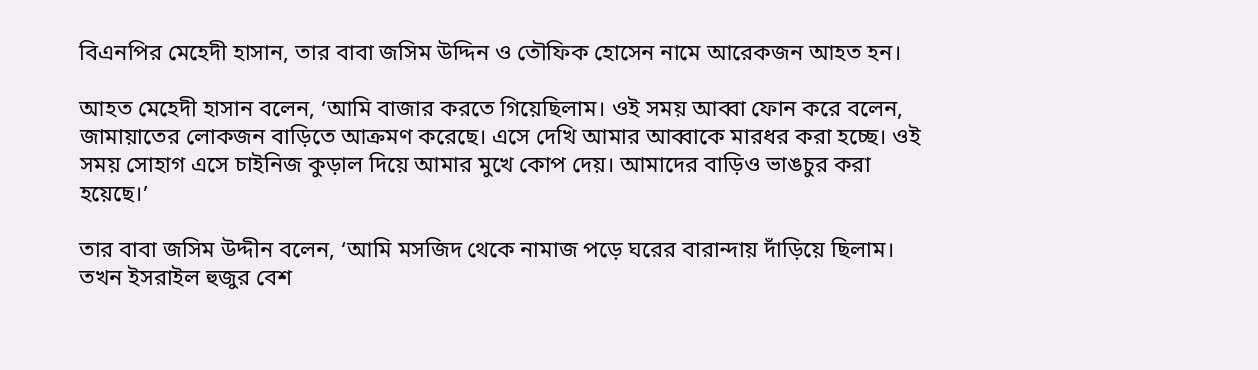বিএনপির মেহেদী হাসান, তার বাবা জসিম উদ্দিন ও তৌফিক হোসেন নামে আরেকজন আহত হন।

আহত মেহেদী হাসান বলেন, ‘আমি বাজার করতে গিয়েছিলাম। ওই সময় আব্বা ফোন করে বলেন, জামায়াতের লোকজন বাড়িতে আক্রমণ করেছে। এসে দেখি আমার আব্বাকে মারধর করা হচ্ছে। ওই সময় সোহাগ এসে চাইনিজ কুড়াল দিয়ে আমার মুখে কোপ দেয়। আমাদের বাড়িও ভাঙচুর করা হয়েছে।’

তার বাবা জসিম উদ্দীন বলেন, ‘আমি মসজিদ থেকে নামাজ পড়ে ঘরের বারান্দায় দাঁড়িয়ে ছিলাম। তখন ইসরাইল হুজুর বেশ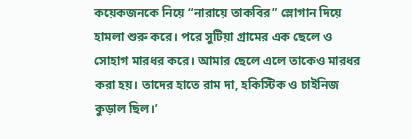কয়েকজনকে নিয়ে “নারায়ে তাকবির” স্লোগান দিয়ে হামলা শুরু করে। পরে সুটিয়া গ্রামের এক ছেলে ও সোহাগ মারধর করে। আমার ছেলে এলে তাকেও মারধর করা হয়। তাদের হাতে রাম দা, হকিস্টিক ও চাইনিজ কুড়াল ছিল।’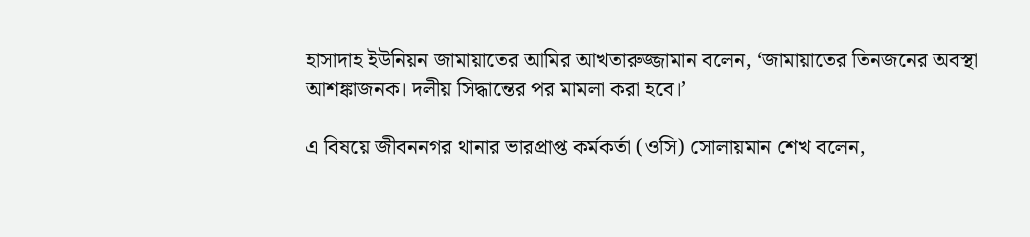হাসাদাহ ইউনিয়ন জামায়াতের আমির আখতারুজ্জামান বলেন, ‘জামায়াতের তিনজনের অবস্থা আশঙ্কাজনক। দলীয় সিদ্ধান্তের পর মামলা করা হবে।’

এ বিষয়ে জীবননগর থানার ভারপ্রাপ্ত কর্মকর্তা (ওসি) সোলায়মান শেখ বলেন,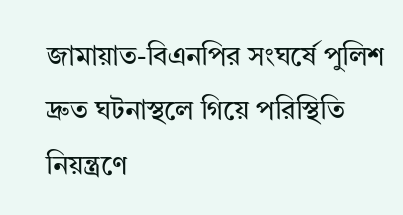জামায়াত-বিএনপির সংঘর্ষে পুলিশ দ্রুত ঘটনাস্থলে গিয়ে পরিস্থিতি নিয়ন্ত্রণে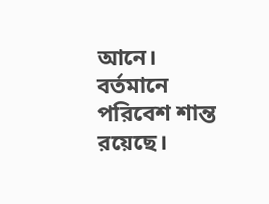আনে। বর্তমানে পরিবেশ শান্ত রয়েছে।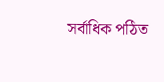সর্বাধিক পঠিত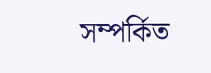সম্পর্কিত